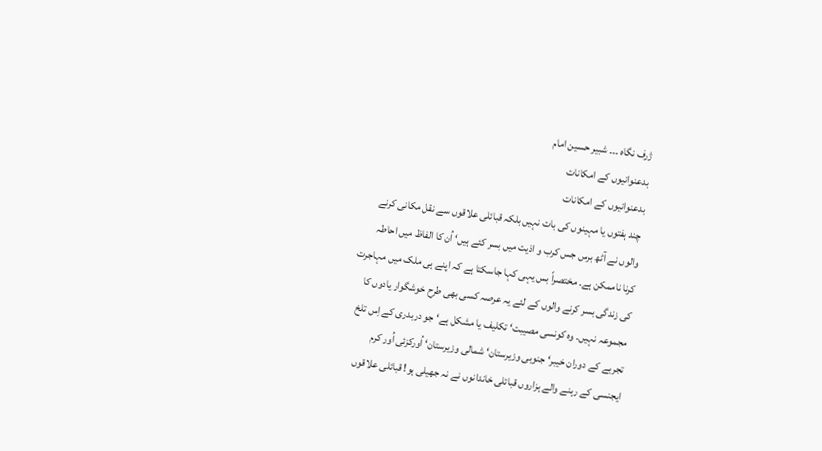ژرف نگاہ ۔۔۔ شبیر حسین امام
بدعنوانیوں کے امکانات
بدعنوانیوں کے امکانات
چند ہفتوں یا مہینوں کی بات نہیں بلکہ قبائلی علاقوں سے نقل مکانی کرنے
والوں نے آٹھ برس جس کرب و اذیت میں بسر کئے ہیں‘ اُن کا الفاظ میں احاطہ
کرنا ناممکن ہے۔ مختصراً بس یہی کہا جاسکتا ہے کہ اپنے ہی ملک میں مہاجرت
کی زندگی بسر کرنے والوں کے لئے یہ عرصہ کسی بھی طرح خوشگوار یادوں کا
مجموعہ نہیں۔ وہ کونسی مصیبت‘ تکلیف یا مشکل ہے‘ جو دربدری کے اِس تلخ
تجربے کے دوران خیبر‘ جنوبی وزیرستان‘ شمالی وزیرستان‘ اُورکزئی اُور کرم
ایجنسی کے رہنے والے ہزاروں قبائلی خاندانوں نے نہ جھیلی ہو! قبائلی علاقوں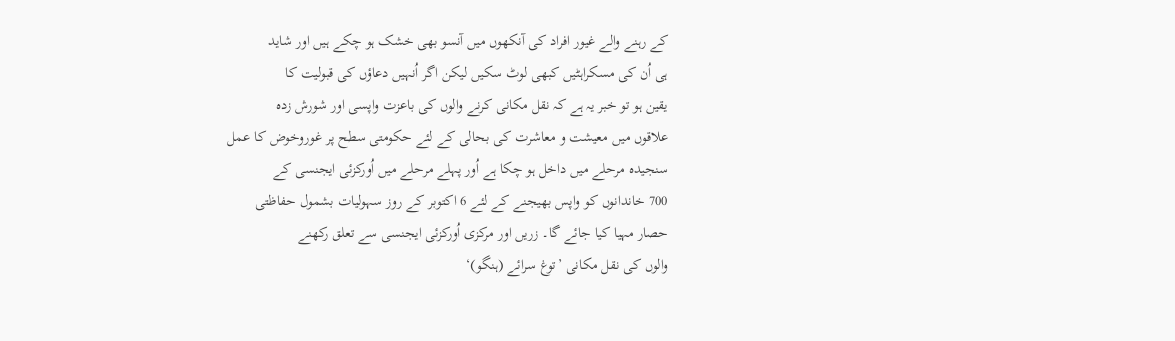کے رہنے والے غیور افراد کی آنکھوں میں آنسو بھی خشک ہو چکے ہیں اور شاید
ہی اُن کی مسکراہٹیں کبھی لوٹ سکیں لیکن اگر اُنہیں دعاؤں کی قبولیت کا
یقین ہو تو خبر یہ ہے کہ نقل مکانی کرنے والوں کی باعزت واپسی اور شورش زدہ
علاقوں میں معیشت و معاشرت کی بحالی کے لئے حکومتی سطح پر غوروخوض کا عمل
سنجیدہ مرحلے میں داخل ہو چکا ہے اُور پہلے مرحلے میں اُورکزئی ایجنسی کے
700 خاندانوں کو واپس بھیجنے کے لئے 6 اکتوبر کے روز سہولیات بشمول حفاظتی
حصار مہیا کیا جائے گا۔ زریں اور مرکزی اُورکزئی ایجنسی سے تعلق رکھنے
والوں کی نقل مکانی ’توغ سرائے (ہنگو)‘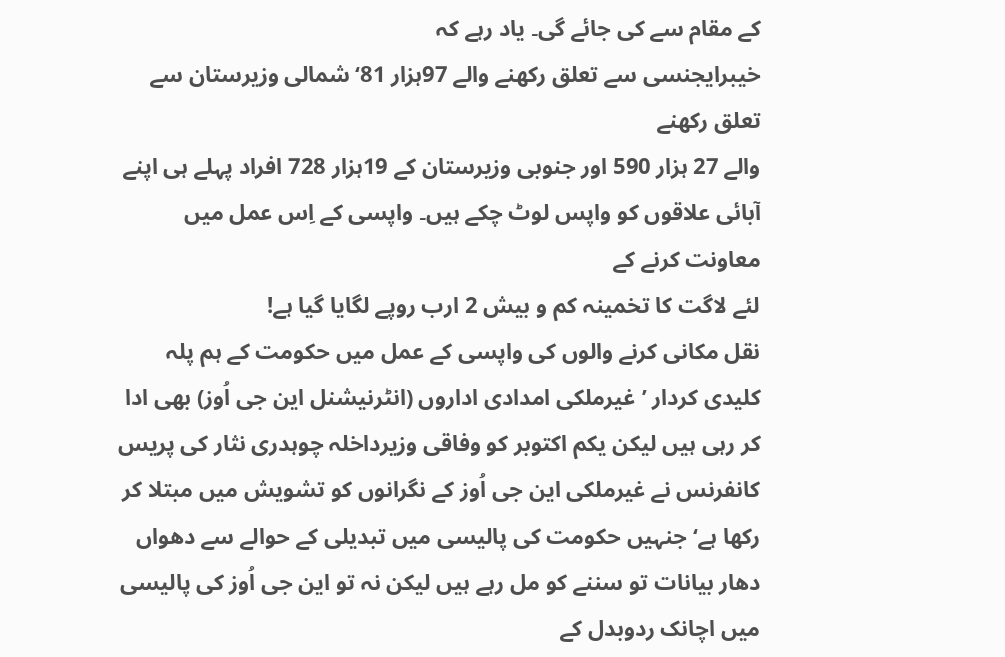کے مقام سے کی جائے گی۔ یاد رہے کہ
خیبرایجنسی سے تعلق رکھنے والے 97ہزار 81‘شمالی وزیرستان سے تعلق رکھنے
والے 27 ہزار 590 اور جنوبی وزیرستان کے 19ہزار 728 افراد پہلے ہی اپنے
آبائی علاقوں کو واپس لوٹ چکے ہیں۔ واپسی کے اِس عمل میں معاونت کرنے کے
لئے لاگت کا تخمینہ کم و بیش 2 ارب روپے لگایا گیا ہے!
نقل مکانی کرنے والوں کی واپسی کے عمل میں حکومت کے ہم پلہ کلیدی کردار ’غیرملکی امدادی اداروں (انٹرنیشنل این جی اُوز) بھی ادا کر رہی ہیں لیکن یکم اکتوبر کو وفاقی وزیرداخلہ چوہدری نثار کی پریس کانفرنس نے غیرملکی این جی اُوز کے نگرانوں کو تشویش میں مبتلا کر رکھا ہے‘ جنہیں حکومت کی پالیسی میں تبدیلی کے حوالے سے دھواں دھار بیانات تو سننے کو مل رہے ہیں لیکن نہ تو این جی اُوز کی پالیسی میں اچانک ردوبدل کے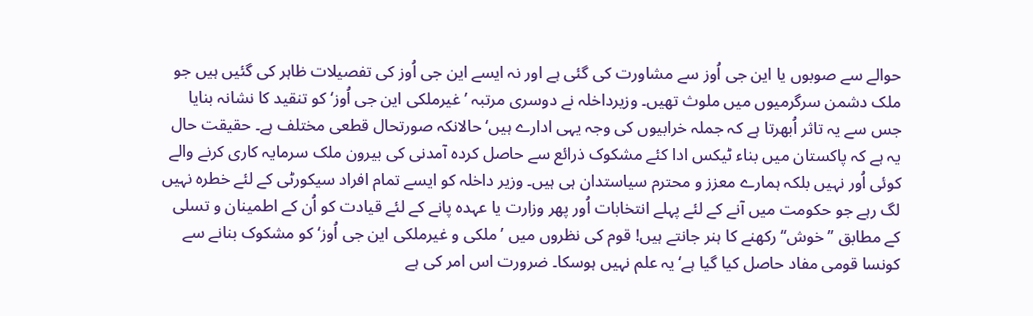حوالے سے صوبوں یا این جی اُوز سے مشاورت کی گئی ہے اور نہ ایسے این جی اُوز کی تفصیلات ظاہر کی گئیں ہیں جو ملک دشمن سرگرمیوں میں ملوث تھیں۔ وزیرداخلہ نے دوسری مرتبہ ’غیرملکی این جی اُوز‘ کو تنقید کا نشانہ بنایا جس سے یہ تاثر اُبھرتا ہے کہ جملہ خرابیوں کی وجہ یہی ادارے ہیں‘ حالانکہ صورتحال قطعی مختلف ہے۔ حقیقت حال یہ ہے کہ پاکستان میں بناء ٹیکس ادا کئے مشکوک ذرائع سے حاصل کردہ آمدنی کی بیرون ملک سرمایہ کاری کرنے والے کوئی اُور نہیں بلکہ ہمارے معزز و محترم سیاستدان ہی ہیں۔ وزیر داخلہ کو ایسے تمام افراد سیکورٹی کے لئے خطرہ نہیں لگ رہے جو حکومت میں آنے کے لئے پہلے انتخابات اُور پھر وزارت یا عہدہ پانے کے لئے قیادت کو اُن کے اطمینان و تسلی کے مطابق ’’خوش‘‘ رکھنے کا ہنر جانتے ہیں! قوم کی نظروں میں ’ملکی و غیرملکی این جی اُوز‘ کو مشکوک بنانے سے کونسا قومی مفاد حاصل کیا گیا ہے‘ یہ علم نہیں ہوسکا۔ ضرورت اس امر کی ہے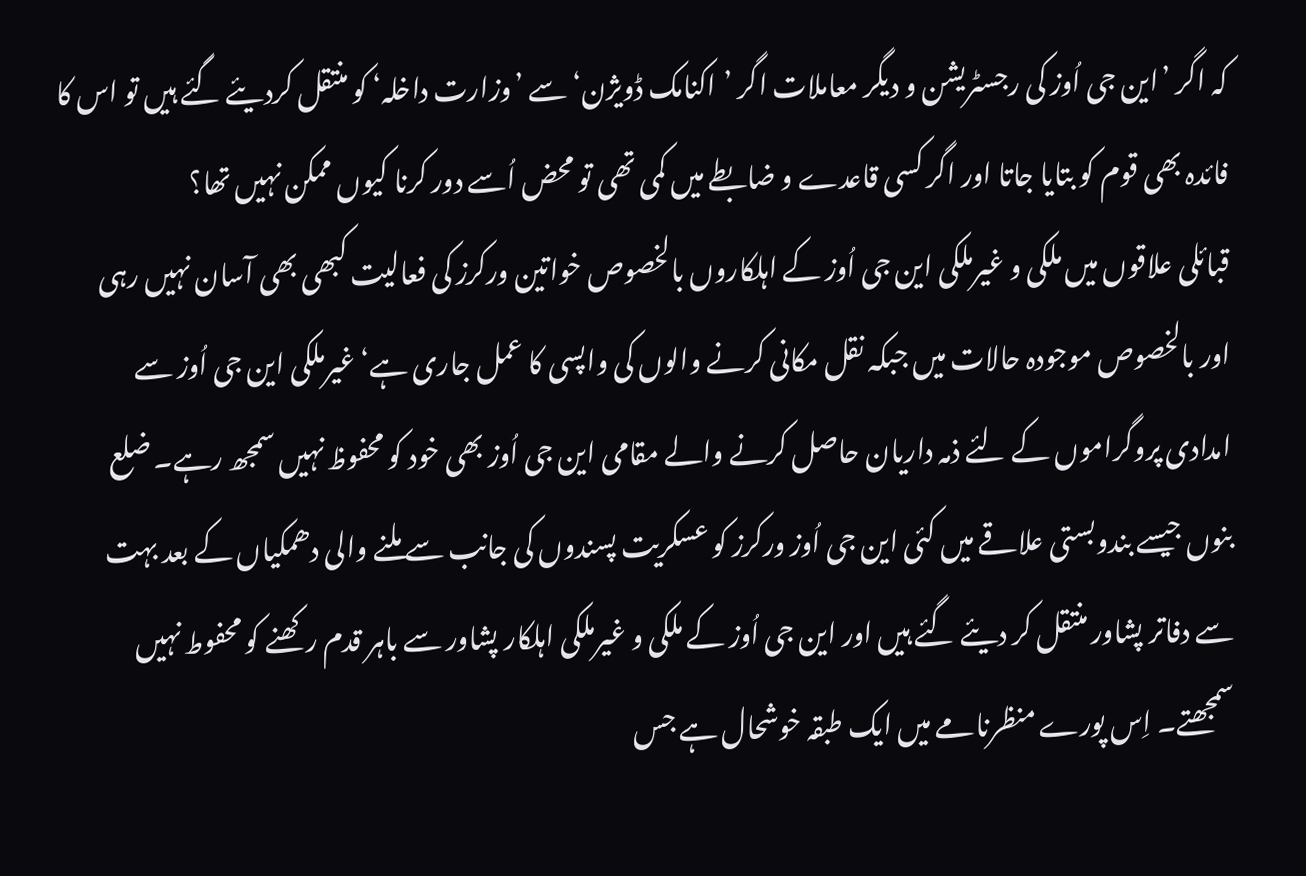کہ اگر ’این جی اُوز کی رجسٹریشن و دیگر معاملات اگر ’اکنامک ڈویژن‘ سے ’وزارت داخلہ‘ کو منتقل کردیئے گئے ہیں تو اس کا فائدہ بھی قوم کو بتایا جاتا اور اگر کسی قاعدے و ضابطے میں کمی تھی تو محض اُسے دور کرنا کیوں ممکن نہیں تھا؟
قبائلی علاقوں میں ملکی و غیرملکی این جی اُوز کے اہلکاروں بالخصوص خواتین ورکرز کی فعالیت کبھی بھی آسان نہیں رہی اور بالخصوص موجودہ حالات میں جبکہ نقل مکانی کرنے والوں کی واپسی کا عمل جاری ہے‘ غیرملکی این جی اُوز سے امدادی پروگراموں کے لئے ذمہ داریان حاصل کرنے والے مقامی این جی اُوز بھی خود کو محفوظ نہیں سمجھ رہے۔ ضلع بنوں جیسے بندوبستی علاقے میں کئی این جی اُوز ورکرز کو عسکریت پسندوں کی جانب سے ملنے والی دھمکیاں کے بعد بہت سے دفاتر پشاور منتقل کر دیئے گئے ہیں اور این جی اُوز کے ملکی و غیرملکی اہلکار پشاور سے باہر قدم رکھنے کو محفوط نہیں سمجھتے۔ اِس پورے منظرنامے میں ایک طبقہ خوشحال ہے جس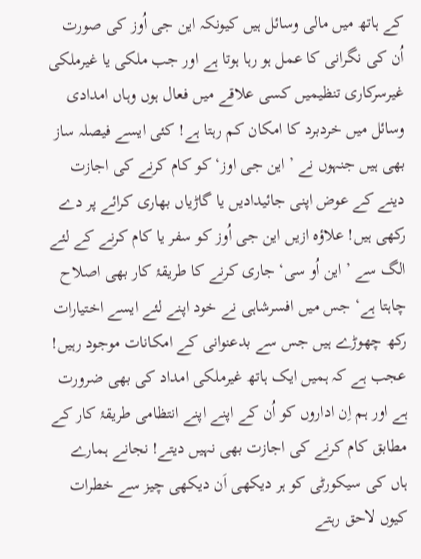کے ہاتھ میں مالی وسائل ہیں کیونکہ این جی اُوز کی صورت اُن کی نگرانی کا عمل ہو رہا ہوتا ہے اور جب ملکی یا غیرملکی غیرسرکاری تنظیمیں کسی علاقے میں فعال ہوں وہاں امدادی وسائل میں خردبرد کا امکان کم رہتا ہے! کئی ایسے فیصلہ ساز بھی ہیں جنہوں نے ’این جی اوز‘ کو کام کرنے کی اجازت دینے کے عوض اپنی جائیدادیں یا گاڑیاں بھاری کرائے پر دے رکھی ہیں! علاؤہ ازیں این جی اُوز کو سفر یا کام کرنے کے لئے الگ سے ’این اُو سی‘ جاری کرنے کا طریقۂ کار بھی اصلاح چاہتا ہے‘ جس میں افسرشاہی نے خود اپنے لئے ایسے اختیارات رکھ چھوڑے ہیں جس سے بدعنوانی کے امکانات موجود رہیں! عجب ہے کہ ہمیں ایک ہاتھ غیرملکی امداد کی بھی ضرورت ہے اور ہم اِن اداروں کو اُن کے اپنے اپنے انتظامی طریقۂ کار کے مطابق کام کرنے کی اجازت بھی نہیں دیتے! نجانے ہمارے ہاں کی سیکورٹی کو ہر دیکھی اَن دیکھی چیز سے خطرات کیوں لاحق رہتے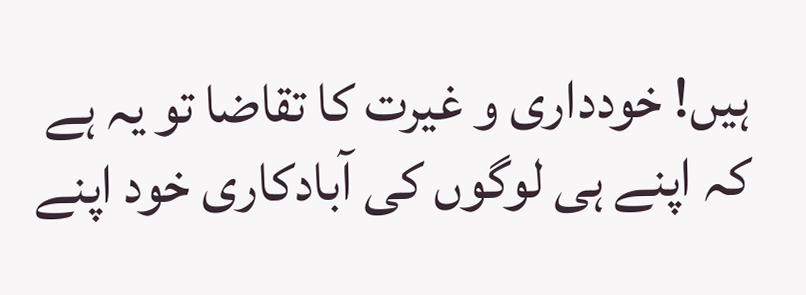ہیں! خودداری و غیرت کا تقاضا تو یہ ہے کہ اپنے ہی لوگوں کی آبادکاری خود اپنے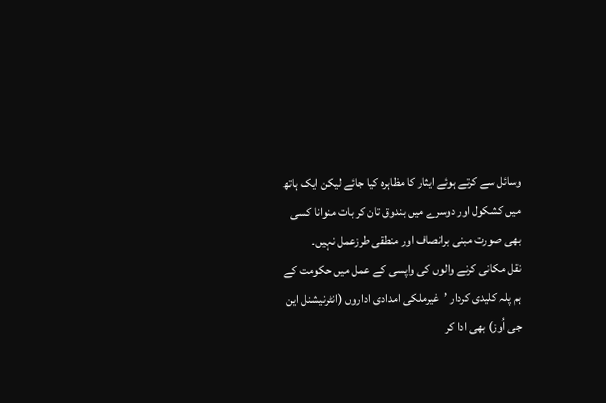وسائل سے کرتے ہوئے ایثار کا مظاہرہ کیا جائے لیکن ایک ہاتھ میں کشکول اور دوسرے میں بندوق تان کر بات منوانا کسی بھی صورت مبنی برانصاف اور منطقی طرزعمل نہیں۔
نقل مکانی کرنے والوں کی واپسی کے عمل میں حکومت کے ہم پلہ کلیدی کردار ’غیرملکی امدادی اداروں (انٹرنیشنل این جی اُوز) بھی ادا کر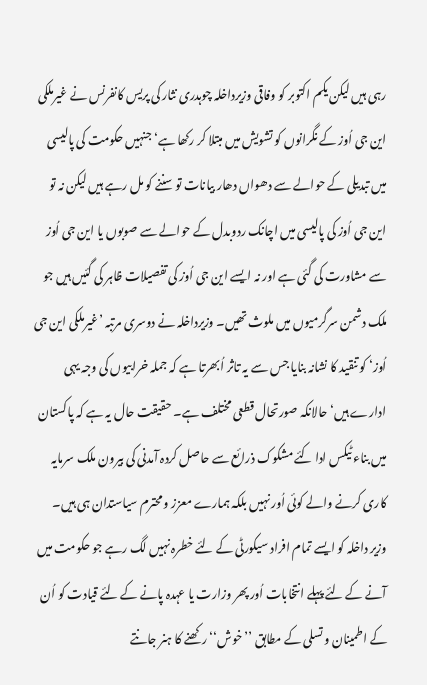رہی ہیں لیکن یکم اکتوبر کو وفاقی وزیرداخلہ چوہدری نثار کی پریس کانفرنس نے غیرملکی این جی اُوز کے نگرانوں کو تشویش میں مبتلا کر رکھا ہے‘ جنہیں حکومت کی پالیسی میں تبدیلی کے حوالے سے دھواں دھار بیانات تو سننے کو مل رہے ہیں لیکن نہ تو این جی اُوز کی پالیسی میں اچانک ردوبدل کے حوالے سے صوبوں یا این جی اُوز سے مشاورت کی گئی ہے اور نہ ایسے این جی اُوز کی تفصیلات ظاہر کی گئیں ہیں جو ملک دشمن سرگرمیوں میں ملوث تھیں۔ وزیرداخلہ نے دوسری مرتبہ ’غیرملکی این جی اُوز‘ کو تنقید کا نشانہ بنایا جس سے یہ تاثر اُبھرتا ہے کہ جملہ خرابیوں کی وجہ یہی ادارے ہیں‘ حالانکہ صورتحال قطعی مختلف ہے۔ حقیقت حال یہ ہے کہ پاکستان میں بناء ٹیکس ادا کئے مشکوک ذرائع سے حاصل کردہ آمدنی کی بیرون ملک سرمایہ کاری کرنے والے کوئی اُور نہیں بلکہ ہمارے معزز و محترم سیاستدان ہی ہیں۔ وزیر داخلہ کو ایسے تمام افراد سیکورٹی کے لئے خطرہ نہیں لگ رہے جو حکومت میں آنے کے لئے پہلے انتخابات اُور پھر وزارت یا عہدہ پانے کے لئے قیادت کو اُن کے اطمینان و تسلی کے مطابق ’’خوش‘‘ رکھنے کا ہنر جانتے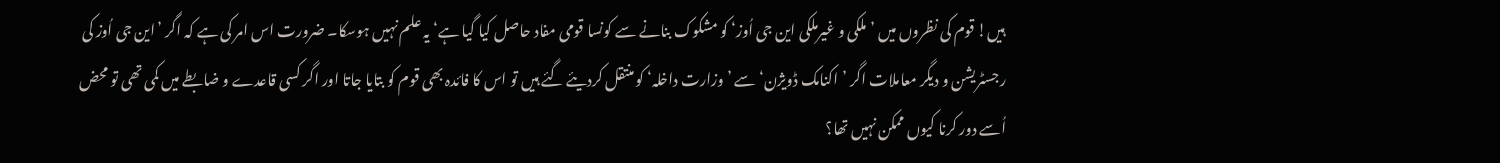ہیں! قوم کی نظروں میں ’ملکی و غیرملکی این جی اُوز‘ کو مشکوک بنانے سے کونسا قومی مفاد حاصل کیا گیا ہے‘ یہ علم نہیں ہوسکا۔ ضرورت اس امر کی ہے کہ اگر ’این جی اُوز کی رجسٹریشن و دیگر معاملات اگر ’اکنامک ڈویژن‘ سے ’وزارت داخلہ‘ کو منتقل کردیئے گئے ہیں تو اس کا فائدہ بھی قوم کو بتایا جاتا اور اگر کسی قاعدے و ضابطے میں کمی تھی تو محض اُسے دور کرنا کیوں ممکن نہیں تھا؟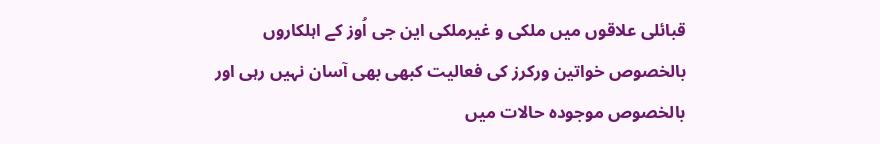قبائلی علاقوں میں ملکی و غیرملکی این جی اُوز کے اہلکاروں بالخصوص خواتین ورکرز کی فعالیت کبھی بھی آسان نہیں رہی اور بالخصوص موجودہ حالات میں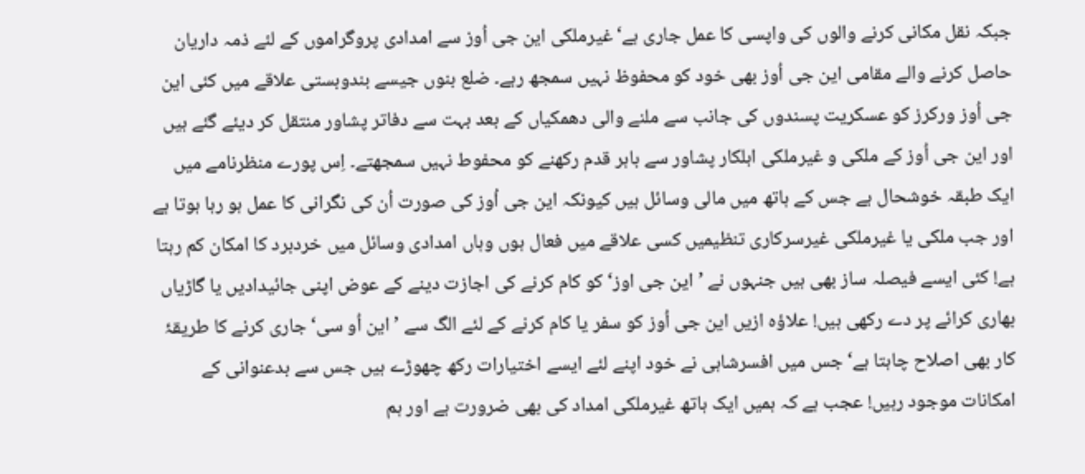جبکہ نقل مکانی کرنے والوں کی واپسی کا عمل جاری ہے‘ غیرملکی این جی اُوز سے امدادی پروگراموں کے لئے ذمہ داریان حاصل کرنے والے مقامی این جی اُوز بھی خود کو محفوظ نہیں سمجھ رہے۔ ضلع بنوں جیسے بندوبستی علاقے میں کئی این جی اُوز ورکرز کو عسکریت پسندوں کی جانب سے ملنے والی دھمکیاں کے بعد بہت سے دفاتر پشاور منتقل کر دیئے گئے ہیں اور این جی اُوز کے ملکی و غیرملکی اہلکار پشاور سے باہر قدم رکھنے کو محفوط نہیں سمجھتے۔ اِس پورے منظرنامے میں ایک طبقہ خوشحال ہے جس کے ہاتھ میں مالی وسائل ہیں کیونکہ این جی اُوز کی صورت اُن کی نگرانی کا عمل ہو رہا ہوتا ہے اور جب ملکی یا غیرملکی غیرسرکاری تنظیمیں کسی علاقے میں فعال ہوں وہاں امدادی وسائل میں خردبرد کا امکان کم رہتا ہے! کئی ایسے فیصلہ ساز بھی ہیں جنہوں نے ’این جی اوز‘ کو کام کرنے کی اجازت دینے کے عوض اپنی جائیدادیں یا گاڑیاں بھاری کرائے پر دے رکھی ہیں! علاؤہ ازیں این جی اُوز کو سفر یا کام کرنے کے لئے الگ سے ’این اُو سی‘ جاری کرنے کا طریقۂ کار بھی اصلاح چاہتا ہے‘ جس میں افسرشاہی نے خود اپنے لئے ایسے اختیارات رکھ چھوڑے ہیں جس سے بدعنوانی کے امکانات موجود رہیں! عجب ہے کہ ہمیں ایک ہاتھ غیرملکی امداد کی بھی ضرورت ہے اور ہم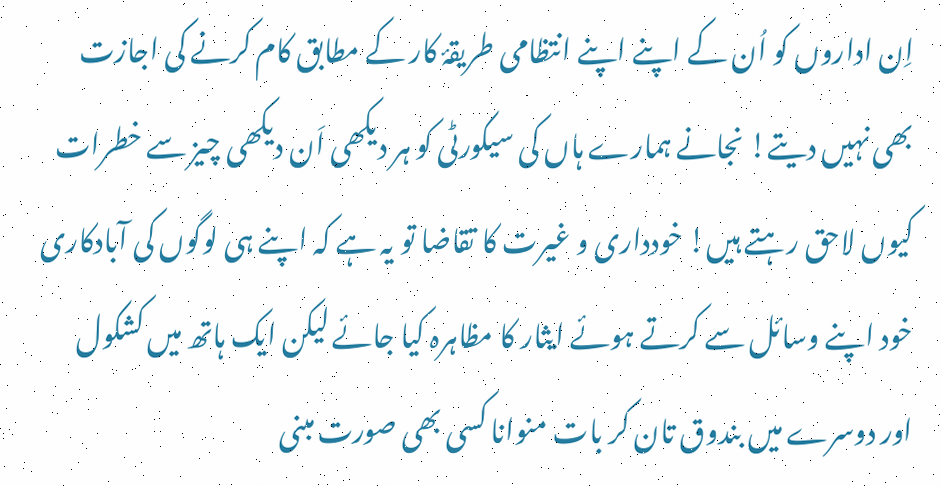اِن اداروں کو اُن کے اپنے اپنے انتظامی طریقۂ کار کے مطابق کام کرنے کی اجازت بھی نہیں دیتے! نجانے ہمارے ہاں کی سیکورٹی کو ہر دیکھی اَن دیکھی چیز سے خطرات کیوں لاحق رہتے ہیں! خودداری و غیرت کا تقاضا تو یہ ہے کہ اپنے ہی لوگوں کی آبادکاری خود اپنے وسائل سے کرتے ہوئے ایثار کا مظاہرہ کیا جائے لیکن ایک ہاتھ میں کشکول اور دوسرے میں بندوق تان کر بات منوانا کسی بھی صورت مبنی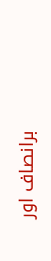برانصاف اور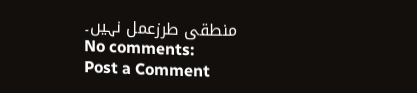منطقی طرزعمل نہیں۔
No comments:
Post a Comment